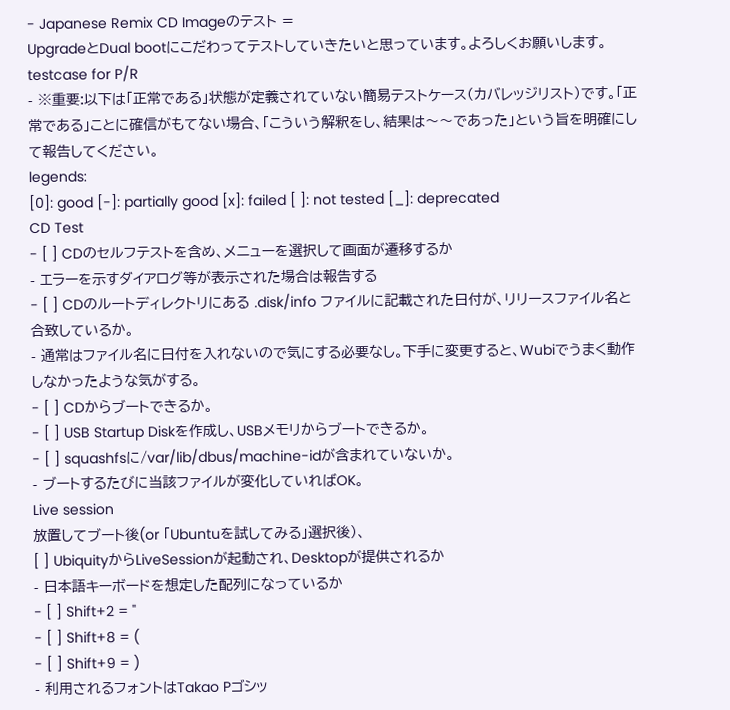- Japanese Remix CD Imageのテスト =
UpgradeとDual bootにこだわってテストしていきたいと思っています。よろしくお願いします。
testcase for P/R
- ※重要:以下は「正常である」状態が定義されていない簡易テストケース(カバレッジリスト)です。「正常である」ことに確信がもてない場合、「こういう解釈をし、結果は〜〜であった」という旨を明確にして報告してください。
legends:
[0]: good [-]: partially good [x]: failed [ ]: not tested [_]: deprecated
CD Test
- [ ] CDのセルフテストを含め、メニューを選択して画面が遷移するか
- エラーを示すダイアログ等が表示された場合は報告する
- [ ] CDのルートディレクトリにある .disk/info ファイルに記載された日付が、リリースファイル名と合致しているか。
- 通常はファイル名に日付を入れないので気にする必要なし。下手に変更すると、Wubiでうまく動作しなかったような気がする。
- [ ] CDからブートできるか。
- [ ] USB Startup Diskを作成し、USBメモリからブートできるか。
- [ ] squashfsに/var/lib/dbus/machine-idが含まれていないか。
- ブートするたびに当該ファイルが変化していればOK。
Live session
放置してブート後(or 「Ubuntuを試してみる」選択後)、
[ ] UbiquityからLiveSessionが起動され、Desktopが提供されるか
- 日本語キーボードを想定した配列になっているか
- [ ] Shift+2 = "
- [ ] Shift+8 = (
- [ ] Shift+9 = )
- 利用されるフォントはTakao Pゴシッ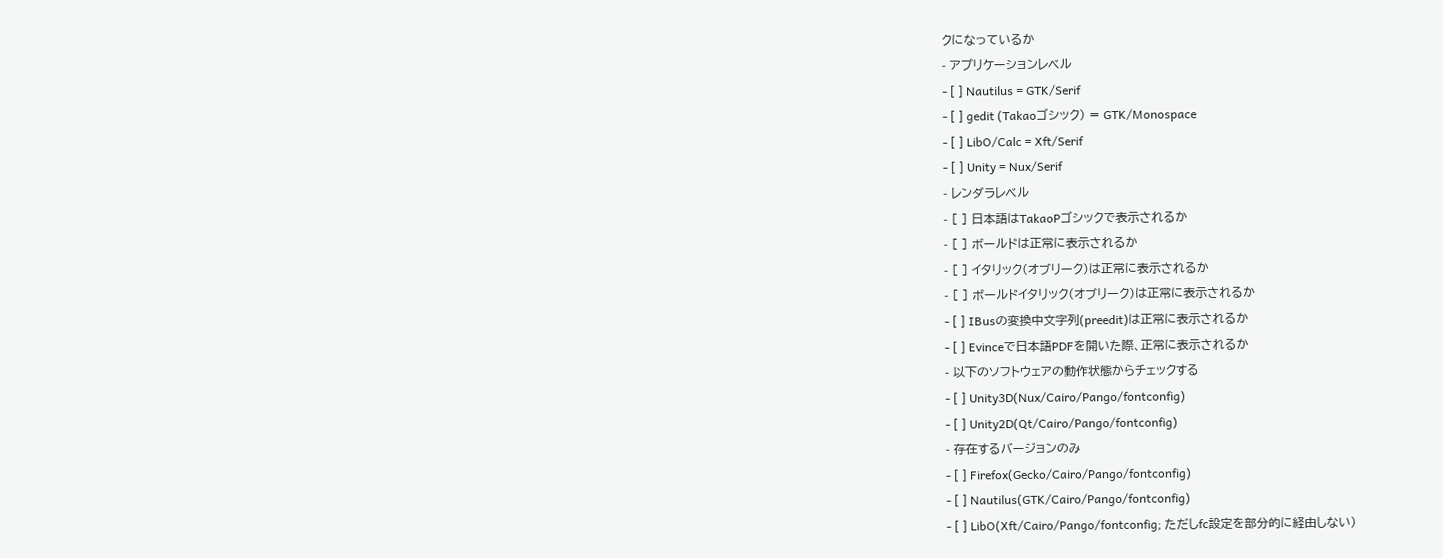クになっているか
- アプリケーションレベル
- [ ] Nautilus = GTK/Serif
- [ ] gedit (Takaoゴシック) = GTK/Monospace
- [ ] LibO/Calc = Xft/Serif
- [ ] Unity = Nux/Serif
- レンダラレベル
- [ ] 日本語はTakaoPゴシックで表示されるか
- [ ] ボールドは正常に表示されるか
- [ ] イタリック(オブリーク)は正常に表示されるか
- [ ] ボールドイタリック(オブリーク)は正常に表示されるか
- [ ] IBusの変換中文字列(preedit)は正常に表示されるか
- [ ] Evinceで日本語PDFを開いた際、正常に表示されるか
- 以下のソフトウェアの動作状態からチェックする
- [ ] Unity3D(Nux/Cairo/Pango/fontconfig)
- [ ] Unity2D(Qt/Cairo/Pango/fontconfig)
- 存在するバージョンのみ
- [ ] Firefox(Gecko/Cairo/Pango/fontconfig)
- [ ] Nautilus(GTK/Cairo/Pango/fontconfig)
- [ ] LibO(Xft/Cairo/Pango/fontconfig; ただしfc設定を部分的に経由しない)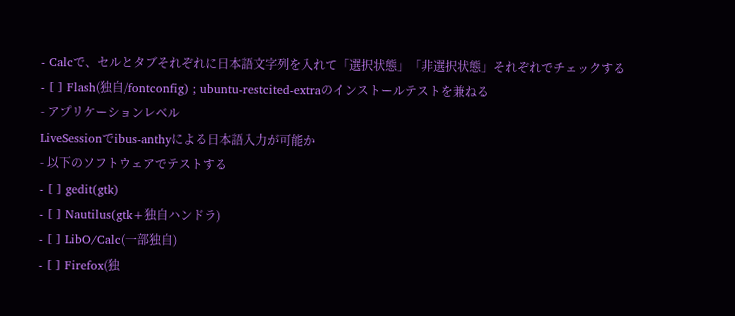- Calcで、セルとタブそれぞれに日本語文字列を入れて「選択状態」「非選択状態」それぞれでチェックする
- [ ] Flash(独自/fontconfig) ; ubuntu-restcited-extraのインストールテストを兼ねる
- アプリケーションレベル
LiveSessionでibus-anthyによる日本語入力が可能か
- 以下のソフトウェアでテストする
- [ ] gedit(gtk)
- [ ] Nautilus(gtk+独自ハンドラ)
- [ ] LibO/Calc(一部独自)
- [ ] Firefox(独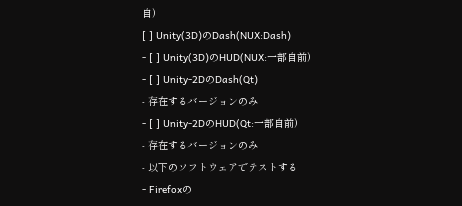自)
[ ] Unity(3D)のDash(NUX:Dash)
- [ ] Unity(3D)のHUD(NUX:一部自前)
- [ ] Unity-2DのDash(Qt)
- 存在するバージョンのみ
- [ ] Unity-2DのHUD(Qt:一部自前)
- 存在するバージョンのみ
- 以下のソフトウェアでテストする
- Firefoxの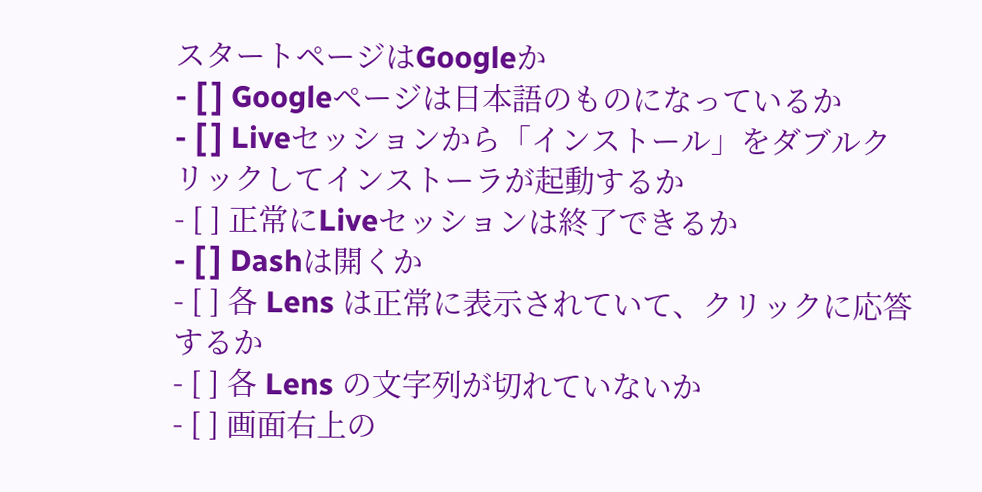スタートページはGoogleか
- [ ] Googleページは日本語のものになっているか
- [ ] Liveセッションから「インストール」をダブルクリックしてインストーラが起動するか
- [ ] 正常にLiveセッションは終了できるか
- [ ] Dashは開くか
- [ ] 各 Lens は正常に表示されていて、クリックに応答するか
- [ ] 各 Lens の文字列が切れていないか
- [ ] 画面右上の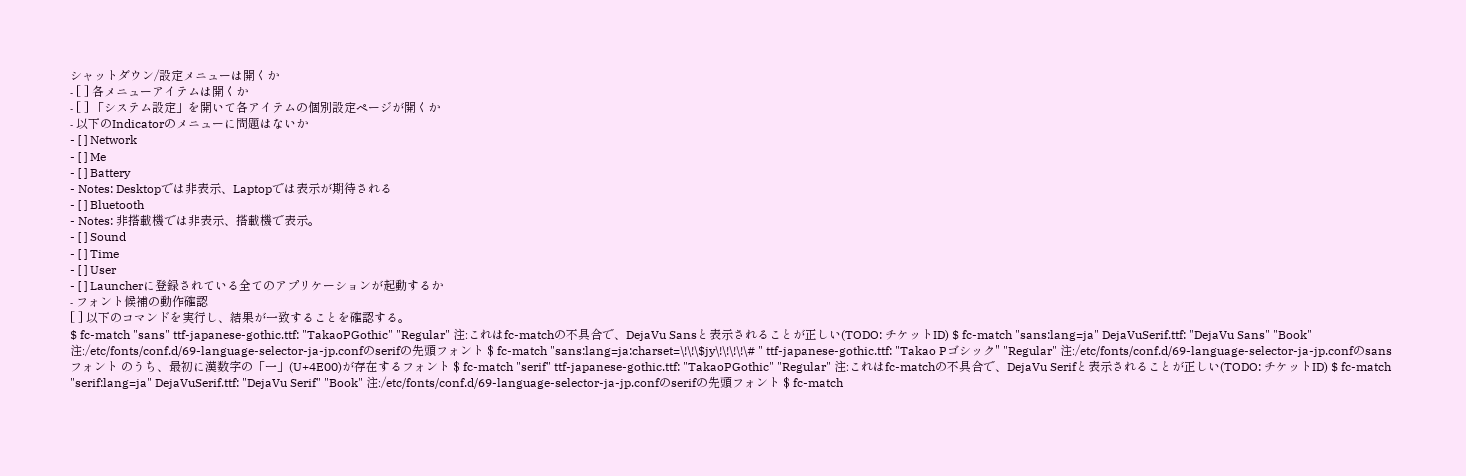シャットダウン/設定メニューは開くか
- [ ] 各メニューアイテムは開くか
- [ ] 「システム設定」を開いて各アイテムの個別設定ページが開くか
- 以下のIndicatorのメニューに問題はないか
- [ ] Network
- [ ] Me
- [ ] Battery
- Notes: Desktopでは非表示、Laptopでは表示が期待される
- [ ] Bluetooth
- Notes: 非搭載機では非表示、搭載機で表示。
- [ ] Sound
- [ ] Time
- [ ] User
- [ ] Launcherに登録されている全てのアプリケーションが起動するか
- フォント候補の動作確認
[ ] 以下のコマンドを実行し、結果が一致することを確認する。
$ fc-match "sans" ttf-japanese-gothic.ttf: "TakaoPGothic" "Regular" 注:これはfc-matchの不具合で、DejaVu Sansと表示されることが正しい(TODO: チケットID) $ fc-match "sans:lang=ja" DejaVuSerif.ttf: "DejaVu Sans" "Book" 注:/etc/fonts/conf.d/69-language-selector-ja-jp.confのserifの先頭フォント $ fc-match "sans:lang=ja:charset=\!\!\$jy\!\!\!\!\# " ttf-japanese-gothic.ttf: "Takao Pゴシック" "Regular" 注:/etc/fonts/conf.d/69-language-selector-ja-jp.confのsansフォント のうち、最初に漢数字の「一」(U+4E00)が存在するフォント $ fc-match "serif" ttf-japanese-gothic.ttf: "TakaoPGothic" "Regular" 注:これはfc-matchの不具合で、DejaVu Serifと表示されることが正しい(TODO: チケットID) $ fc-match "serif:lang=ja" DejaVuSerif.ttf: "DejaVu Serif" "Book" 注:/etc/fonts/conf.d/69-language-selector-ja-jp.confのserifの先頭フォント $ fc-match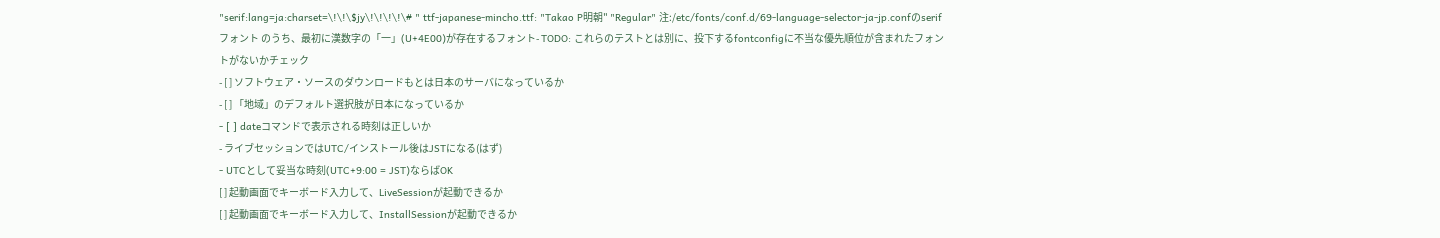"serif:lang=ja:charset=\!\!\$jy\!\!\!\!\# " ttf-japanese-mincho.ttf: "Takao P明朝" "Regular" 注:/etc/fonts/conf.d/69-language-selector-ja-jp.confのserifフォント のうち、最初に漢数字の「一」(U+4E00)が存在するフォント- TODO: これらのテストとは別に、投下するfontconfigに不当な優先順位が含まれたフォントがないかチェック
- [ ] ソフトウェア・ソースのダウンロードもとは日本のサーバになっているか
- [ ] 「地域」のデフォルト選択肢が日本になっているか
- [ ] dateコマンドで表示される時刻は正しいか
- ライブセッションではUTC/インストール後はJSTになる(はず)
- UTCとして妥当な時刻(UTC+9:00 = JST)ならばOK
[ ] 起動画面でキーボード入力して、LiveSessionが起動できるか
[ ] 起動画面でキーボード入力して、InstallSessionが起動できるか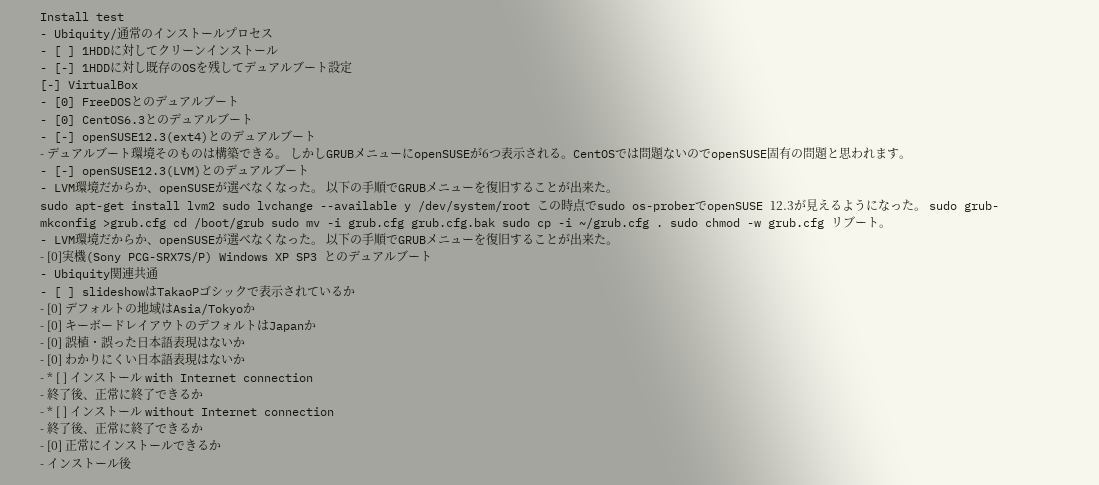Install test
- Ubiquity/通常のインストールプロセス
- [ ] 1HDDに対してクリーンインストール
- [-] 1HDDに対し既存のOSを残してデュアルブート設定
[-] VirtualBox
- [0] FreeDOSとのデュアルブート
- [0] CentOS6.3とのデュアルブート
- [-] openSUSE12.3(ext4)とのデュアルブート
- デュアルブート環境そのものは構築できる。 しかしGRUBメニューにopenSUSEが6つ表示される。CentOSでは問題ないのでopenSUSE固有の問題と思われます。
- [-] openSUSE12.3(LVM)とのデュアルブート
- LVM環境だからか、openSUSEが選べなくなった。 以下の手順でGRUBメニューを復旧することが出来た。
sudo apt-get install lvm2 sudo lvchange --available y /dev/system/root この時点でsudo os-proberでopenSUSE 12.3が見えるようになった。 sudo grub-mkconfig >grub.cfg cd /boot/grub sudo mv -i grub.cfg grub.cfg.bak sudo cp -i ~/grub.cfg . sudo chmod -w grub.cfg リブート。
- LVM環境だからか、openSUSEが選べなくなった。 以下の手順でGRUBメニューを復旧することが出来た。
- [0]実機(Sony PCG-SRX7S/P) Windows XP SP3 とのデュアルブート
- Ubiquity関連共通
- [ ] slideshowはTakaoPゴシックで表示されているか
- [0] デフォルトの地域はAsia/Tokyoか
- [0] キーボードレイアウトのデフォルトはJapanか
- [0] 誤植・誤った日本語表現はないか
- [0] わかりにくい日本語表現はないか
- * [ ] インストール with Internet connection
- 終了後、正常に終了できるか
- * [ ] インストール without Internet connection
- 終了後、正常に終了できるか
- [0] 正常にインストールできるか
- インストール後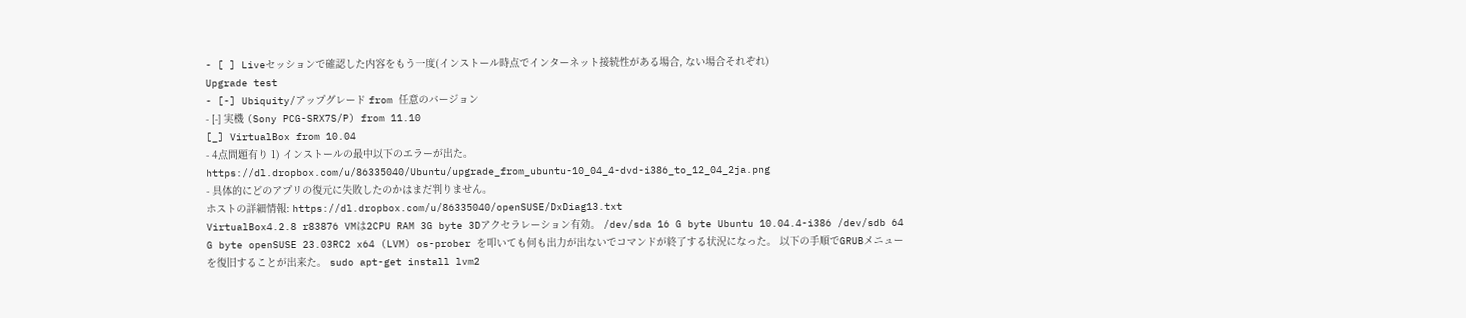- [ ] Liveセッションで確認した内容をもう一度(インストール時点でインターネット接続性がある場合, ない場合それぞれ)
Upgrade test
- [-] Ubiquity/アップグレード from 任意のバージョン
- [-] 実機 (Sony PCG-SRX7S/P) from 11.10
[_] VirtualBox from 10.04
- 4点問題有り 1) インストールの最中以下のエラーが出た。
https://dl.dropbox.com/u/86335040/Ubuntu/upgrade_from_ubuntu-10_04_4-dvd-i386_to_12_04_2ja.png
- 具体的にどのアプリの復元に失敗したのかはまだ判りません。
ホストの詳細情報: https://dl.dropbox.com/u/86335040/openSUSE/DxDiag13.txt
VirtualBox4.2.8 r83876 VMは2CPU RAM 3G byte 3Dアクセラレーション有効。 /dev/sda 16 G byte Ubuntu 10.04.4-i386 /dev/sdb 64 G byte openSUSE 23.03RC2 x64 (LVM) os-prober を叩いても何も出力が出ないでコマンドが終了する状況になった。 以下の手順でGRUBメニューを復旧することが出来た。 sudo apt-get install lvm2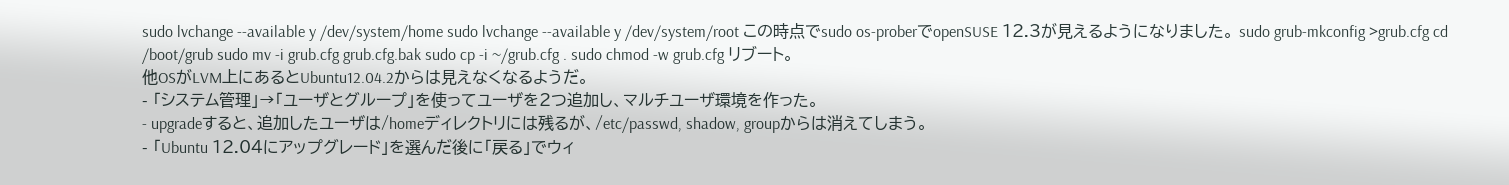sudo lvchange --available y /dev/system/home sudo lvchange --available y /dev/system/root この時点でsudo os-proberでopenSUSE 12.3が見えるようになりました。 sudo grub-mkconfig >grub.cfg cd /boot/grub sudo mv -i grub.cfg grub.cfg.bak sudo cp -i ~/grub.cfg . sudo chmod -w grub.cfg リブート。
他OSがLVM上にあるとUbuntu12.04.2からは見えなくなるようだ。
- 「システム管理」→「ユーザとグループ」を使ってユーザを2つ追加し、マルチユーザ環境を作った。
- upgradeすると、追加したユーザは/homeディレクトリには残るが、/etc/passwd, shadow, groupからは消えてしまう。
- 「Ubuntu 12.04にアップグレード」を選んだ後に「戻る」でウィ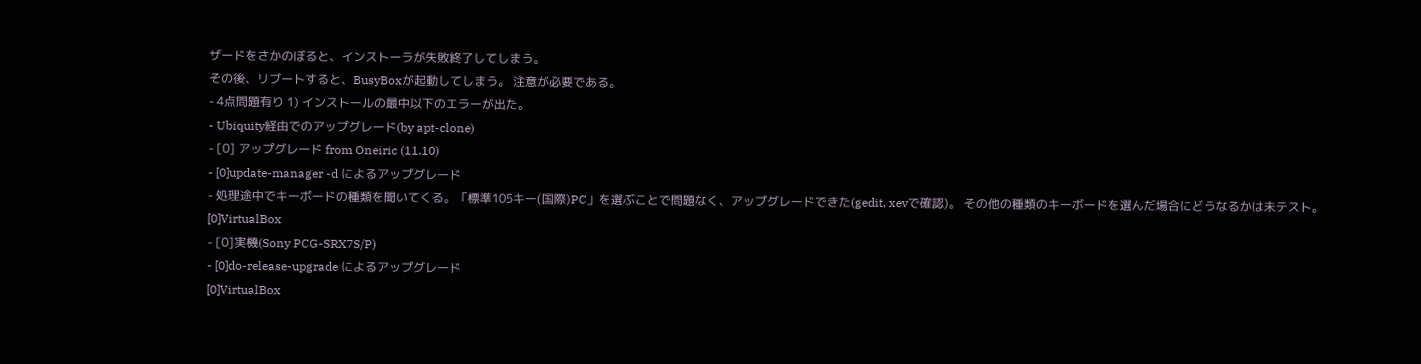ザードをさかのぼると、インストーラが失敗終了してしまう。
その後、リブートすると、BusyBoxが起動してしまう。 注意が必要である。
- 4点問題有り 1) インストールの最中以下のエラーが出た。
- Ubiquity経由でのアップグレード(by apt-clone)
- [0] アップグレード from Oneiric (11.10)
- [0]update-manager -d によるアップグレード
- 処理途中でキーボードの種類を聞いてくる。「標準105キー(国際)PC」を選ぶことで問題なく、アップグレードできた(gedit, xevで確認)。 その他の種類のキーボードを選んだ場合にどうなるかは未テスト。
[0]VirtualBox
- [0]実機(Sony PCG-SRX7S/P)
- [0]do-release-upgrade によるアップグレード
[0]VirtualBox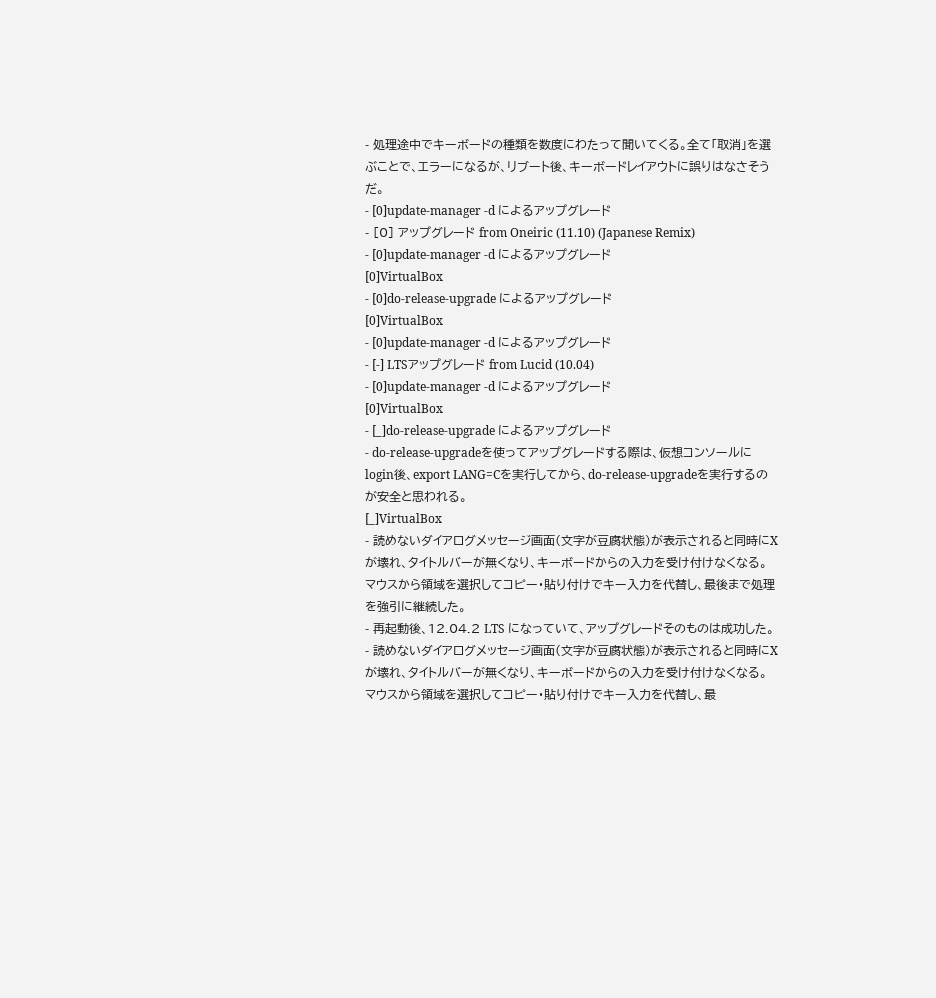- 処理途中でキーボードの種類を数度にわたって聞いてくる。全て「取消」を選ぶことで、エラーになるが、リブート後、キーボードレイアウトに誤りはなさそうだ。
- [0]update-manager -d によるアップグレード
- [0] アップグレード from Oneiric (11.10) (Japanese Remix)
- [0]update-manager -d によるアップグレード
[0]VirtualBox
- [0]do-release-upgrade によるアップグレード
[0]VirtualBox
- [0]update-manager -d によるアップグレード
- [-] LTSアップグレード from Lucid (10.04)
- [0]update-manager -d によるアップグレード
[0]VirtualBox
- [_]do-release-upgrade によるアップグレード
- do-release-upgradeを使ってアップグレードする際は、仮想コンソールにlogin後、export LANG=Cを実行してから、do-release-upgradeを実行するのが安全と思われる。
[_]VirtualBox
- 読めないダイアログメッセージ画面(文字が豆腐状態)が表示されると同時にXが壊れ、タイトルバーが無くなり、キーボードからの入力を受け付けなくなる。 マウスから領域を選択してコピー・貼り付けでキー入力を代替し、最後まで処理を強引に継続した。
- 再起動後、12.04.2 LTS になっていて、アップグレードそのものは成功した。
- 読めないダイアログメッセージ画面(文字が豆腐状態)が表示されると同時にXが壊れ、タイトルバーが無くなり、キーボードからの入力を受け付けなくなる。 マウスから領域を選択してコピー・貼り付けでキー入力を代替し、最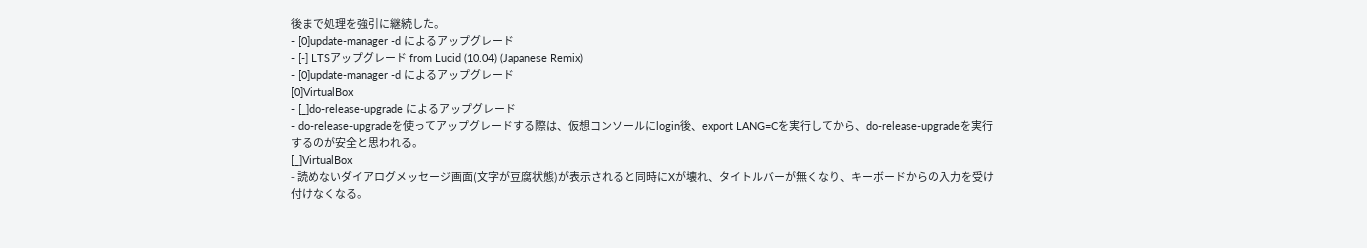後まで処理を強引に継続した。
- [0]update-manager -d によるアップグレード
- [-] LTSアップグレード from Lucid (10.04) (Japanese Remix)
- [0]update-manager -d によるアップグレード
[0]VirtualBox
- [_]do-release-upgrade によるアップグレード
- do-release-upgradeを使ってアップグレードする際は、仮想コンソールにlogin後、export LANG=Cを実行してから、do-release-upgradeを実行するのが安全と思われる。
[_]VirtualBox
- 読めないダイアログメッセージ画面(文字が豆腐状態)が表示されると同時にXが壊れ、タイトルバーが無くなり、キーボードからの入力を受け付けなくなる。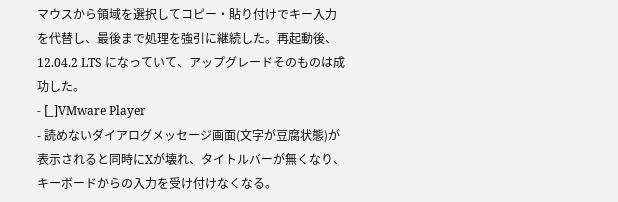マウスから領域を選択してコピー・貼り付けでキー入力を代替し、最後まで処理を強引に継続した。再起動後、12.04.2 LTS になっていて、アップグレードそのものは成功した。
- [_]VMware Player
- 読めないダイアログメッセージ画面(文字が豆腐状態)が表示されると同時にXが壊れ、タイトルバーが無くなり、キーボードからの入力を受け付けなくなる。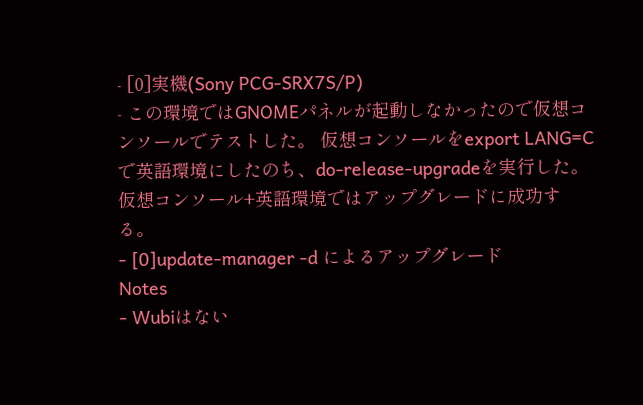- [0]実機(Sony PCG-SRX7S/P)
- この環境ではGNOMEパネルが起動しなかったので仮想コンソールでテストした。 仮想コンソールをexport LANG=Cで英語環境にしたのち、do-release-upgradeを実行した。 仮想コンソール+英語環境ではアップグレードに成功する。
- [0]update-manager -d によるアップグレード
Notes
- Wubiはない